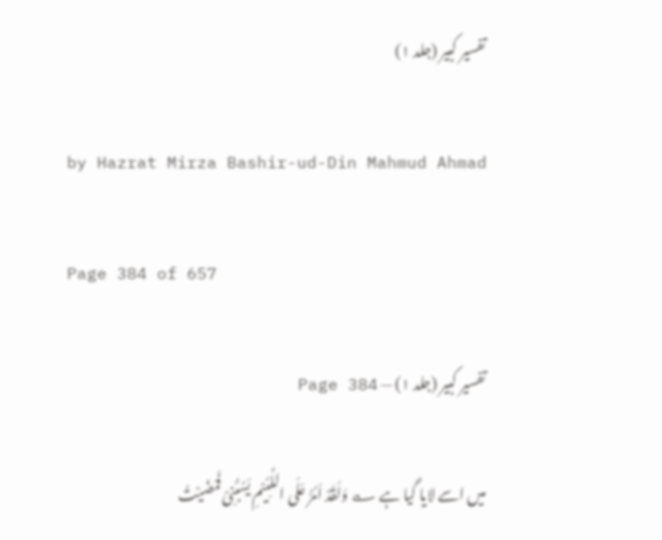تفسیر کبیر (جلد ۱)

by Hazrat Mirza Bashir-ud-Din Mahmud Ahmad

Page 384 of 657

تفسیر کبیر (جلد ۱) — Page 384

میں اسے لایا گیا ہے ؎ وَلَقَدْ اَمُرُّ عَلَی اللَّئِیْمِ یَسُبُّنِیْ فَمَضَیْتُ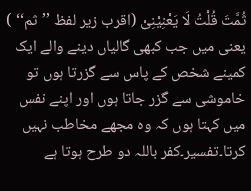ثُمَّتَ قُلْتُ لَا یَعْنِیْنِیْ (اقرب زیر لفظ ’’ثم‘‘ ) یعنی میں جب کبھی گالیاں دینے والے ایک کمینے شخص کے پاس سے گزرتا ہوں تو خاموشی سے گزر جاتا ہوں اور اپنے نفس میں کہتا ہوں کہ وہ مجھے مخاطب نہیں کرتا۔تفسیر۔کفر باللہ دو طرح ہوتا ہے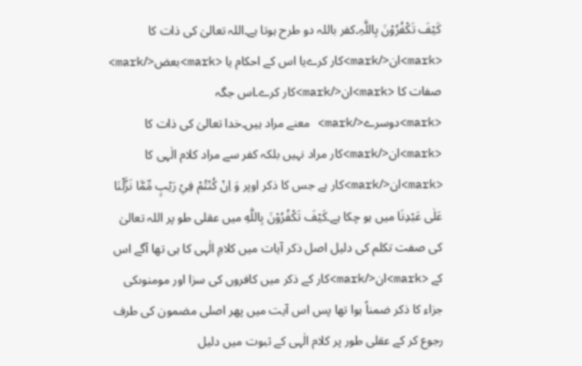کَیْفَ تَکْفُرُوْنَ بِاللّٰہِ۔کفر باللہ دو طرح ہوتا ہے۔اللہ تعالیٰ کی ذات کا <mark>ان</mark>کار کرےیا اس کے احکام یا <mark>بعض</mark> صفات کا <mark>ان</mark>کار کرے۔اس جگہ <mark>دوسرے</mark> معنے مراد ہیں۔خدا تعالیٰ کی ذات کا <mark>ان</mark>کار مراد نہیں بلکہ کفر سے مراد کلام الٰہی کا <mark>ان</mark>کار ہے جس کا ذکر اوپر وَ اِنْ كُنْتُمْ فِيْ رَيْبٍ مِّمَّا نَزَّلْنَا عَلٰى عَبْدِنَا میں ہو چکا ہے۔كَيْفَ تَكْفُرُوْنَ بِاللّٰهِ میں عقلی طو پر اللہ تعالیٰ کی صفت تکلم کی دلیل اصل ذکر آیات میں کلامِ الٰہی کا ہی تھا آگے اس کے <mark>ان</mark>کار کے ذکر میں کافروں کی سزا اور مومنوںکی جزاء کا ذکر ضمناً ہوا تھا پس اس آیت میں پھر اصلی مضمون کی طرف رجوع کر کے عقلی طور پر کلام الٰہی کے ثبوت میں دلیل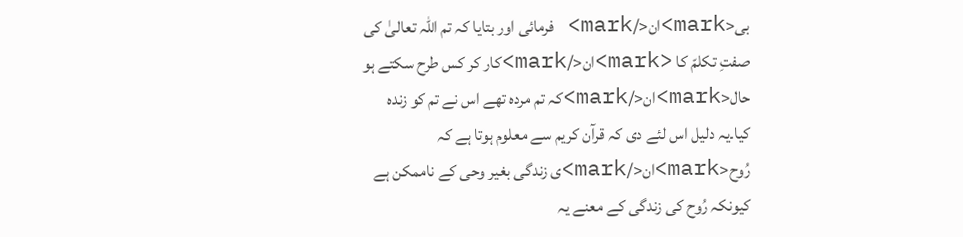بی<mark>ان</mark> فرمائی اور بتایا کہ تم اللہ تعالیٰ کی صفتِ تکلمّ کا <mark>ان</mark>کار کر کس طرح سکتے ہو حال<mark>ان</mark>کہ تم مردہ تھے اس نے تم کو زندہ کیا۔یہ دلیل اس لئے دی کہ قرآن کریم سے معلوم ہوتا ہے کہ رُوح<mark>ان</mark>ی زندگی بغیر وحی کے ناممکن ہے کیونکہ رُوح کی زندگی کے معنے یہ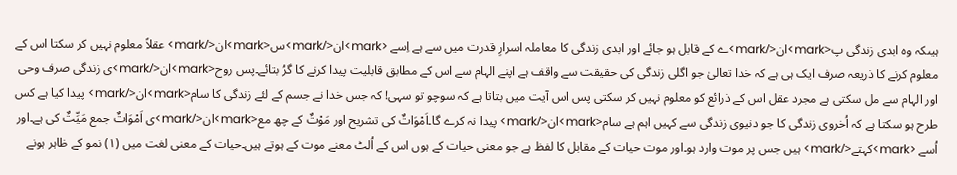ہیںکہ وہ ابدی زندگی پ<mark>ان</mark>ے کے قابل ہو جائے اور ابدی زندگی کا معاملہ اسرارِ قدرت میں سے ہے اِسے <mark>ان</mark>س<mark>ان</mark> عقلاً معلوم نہیں کر سکتا اس کے معلوم کرنے کا ذریعہ صرف ایک ہی ہے کہ خدا تعالیٰ جو اگلی زندگی کی حقیقت سے واقف ہے اپنے الہام سے اس کے مطابق قابلیت پیدا کرنے کا گرُ بتائے۔پس روح<mark>ان</mark>ی زندگی صرف وحی اور الہام سے مل سکتی ہے مجرد عقل اس کے ذرائع کو معلوم نہیں کر سکتی پس اس آیت میں بتاتا ہے کہ سوچو تو سہی! کہ جس خدا نے جسم کے لئے زندگی کا سام<mark>ان</mark> پیدا کیا ہے کس طرح ہو سکتا ہے کہ اُخروی زندگی کا جو دنیوی زندگی سے کہیں اہم ہے سام<mark>ان</mark> پیدا نہ کرے گا۔اَمْوَاتٌ کی تشریح اور مَوْتٌ کے چھ مع<mark>ان</mark>ی اَمْوَاتٌ جمع مَیِّتٌ کی ہے۔اور اُسے <mark>کہتے</mark> ہیں جس پر موت وارد ہو۔اور موت حیات کے مقابل کا لفظ ہے جو معنی حیات کے ہوں اس کے اُلٹ معنے موت کے ہوتے ہیں۔حیات کے معنی لغت میں (۱) نمو کے ظاہر ہونے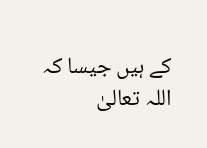کے ہیں جیسا کہ اللہ تعالیٰ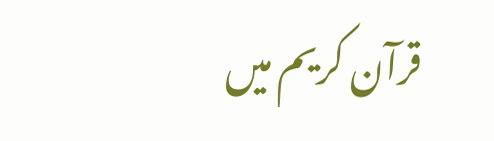قرآن کریم میں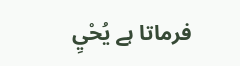فرماتا ہے يُحْيِ